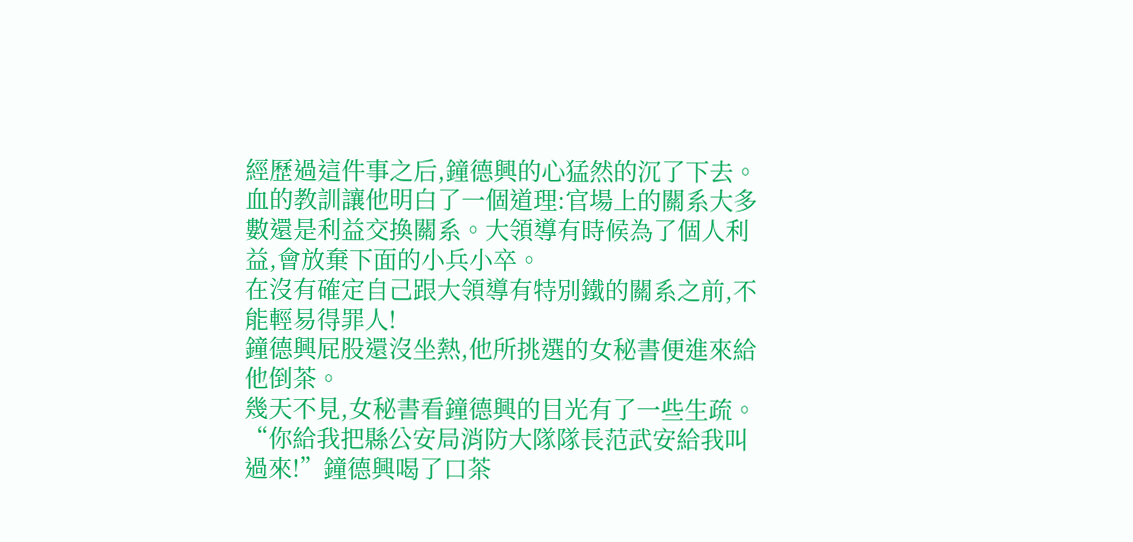經歷過這件事之后,鐘德興的心猛然的沉了下去。
血的教訓讓他明白了一個道理:官場上的關系大多數還是利益交換關系。大領導有時候為了個人利益,會放棄下面的小兵小卒。
在沒有確定自己跟大領導有特別鐵的關系之前,不能輕易得罪人!
鐘德興屁股還沒坐熱,他所挑選的女秘書便進來給他倒茶。
幾天不見,女秘書看鐘德興的目光有了一些生疏。
“你給我把縣公安局消防大隊隊長范武安給我叫過來!”鐘德興喝了口茶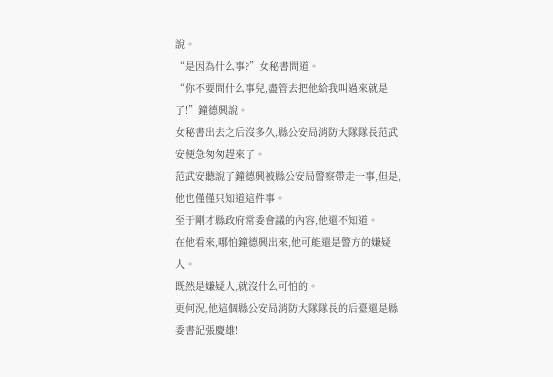說。
“是因為什么事?”女秘書問道。
“你不要問什么事兒,盡管去把他給我叫過來就是了!”鐘德興說。
女秘書出去之后沒多久,縣公安局消防大隊隊長范武安便急匆匆趕來了。
范武安聽說了鐘德興被縣公安局警察帶走一事,但是,他也僅僅只知道這件事。
至于剛才縣政府常委會議的內容,他還不知道。
在他看來,哪怕鐘德興出來,他可能還是警方的嫌疑人。
既然是嫌疑人,就沒什么可怕的。
更何況,他這個縣公安局消防大隊隊長的后臺還是縣委書記張慶雄!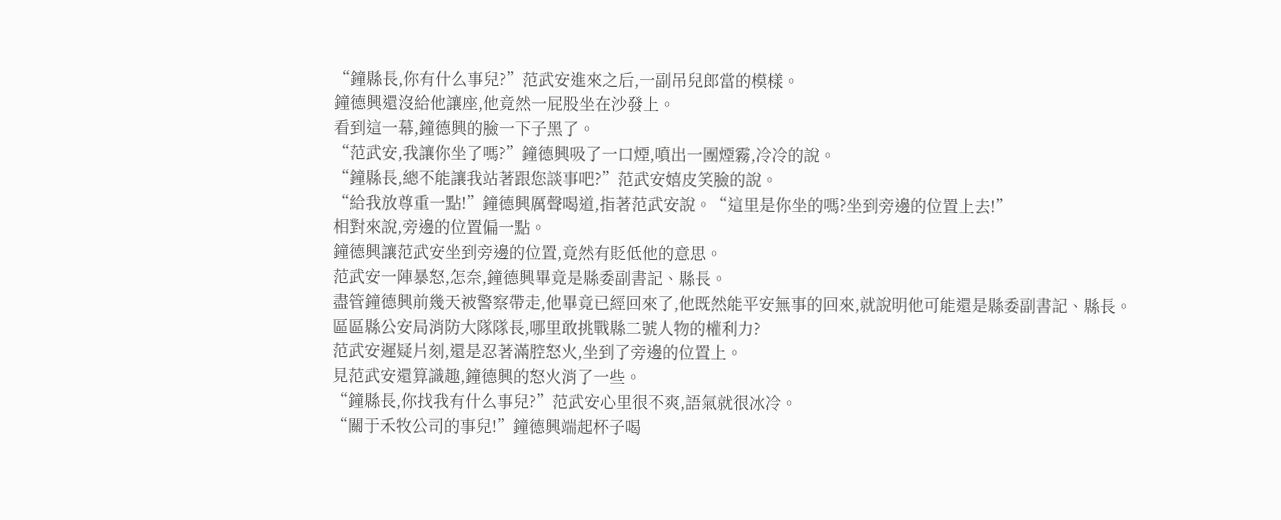“鐘縣長,你有什么事兒?”范武安進來之后,一副吊兒郎當的模樣。
鐘德興還沒給他讓座,他竟然一屁股坐在沙發上。
看到這一幕,鐘德興的臉一下子黑了。
“范武安,我讓你坐了嗎?”鐘德興吸了一口煙,噴出一團煙霧,冷冷的說。
“鐘縣長,總不能讓我站著跟您談事吧?”范武安嬉皮笑臉的說。
“給我放尊重一點!”鐘德興厲聲喝道,指著范武安說。“這里是你坐的嗎?坐到旁邊的位置上去!”
相對來說,旁邊的位置偏一點。
鐘德興讓范武安坐到旁邊的位置,竟然有貶低他的意思。
范武安一陣暴怒,怎奈,鐘德興畢竟是縣委副書記、縣長。
盡管鐘德興前幾天被警察帶走,他畢竟已經回來了,他既然能平安無事的回來,就說明他可能還是縣委副書記、縣長。
區區縣公安局消防大隊隊長,哪里敢挑戰縣二號人物的權利力?
范武安遲疑片刻,還是忍著滿腔怒火,坐到了旁邊的位置上。
見范武安還算識趣,鐘德興的怒火消了一些。
“鐘縣長,你找我有什么事兒?”范武安心里很不爽,語氣就很冰冷。
“關于禾牧公司的事兒!”鐘德興端起杯子喝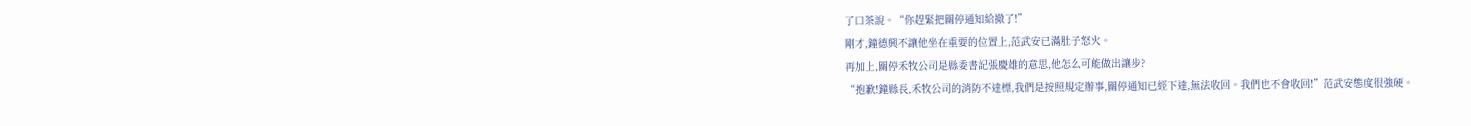了口茶說。“你趕緊把關停通知給撤了!”
剛才,鐘德興不讓他坐在重要的位置上,范武安已滿肚子怒火。
再加上,關停禾牧公司是縣委書記張慶雄的意思,他怎么可能做出讓步?
“抱歉!鐘縣長,禾牧公司的消防不達標,我們是按照規定辦事,關停通知已經下達,無法收回。我們也不會收回!”范武安態度很強硬。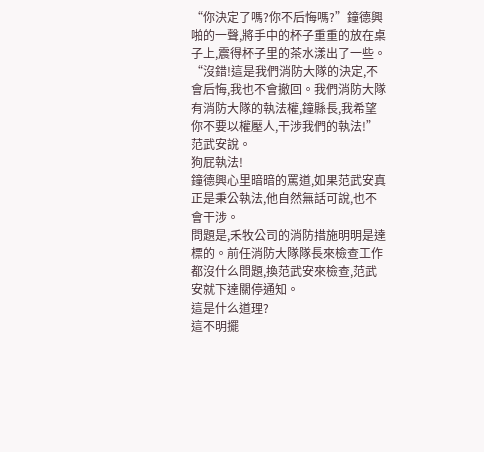“你決定了嗎?你不后悔嗎?”鐘德興啪的一聲,將手中的杯子重重的放在桌子上,震得杯子里的茶水漾出了一些。
“沒錯!這是我們消防大隊的決定,不會后悔,我也不會撤回。我們消防大隊有消防大隊的執法權,鐘縣長,我希望你不要以權壓人,干涉我們的執法!”范武安說。
狗屁執法!
鐘德興心里暗暗的罵道,如果范武安真正是秉公執法,他自然無話可說,也不會干涉。
問題是,禾牧公司的消防措施明明是達標的。前任消防大隊隊長來檢查工作都沒什么問題,換范武安來檢查,范武安就下達關停通知。
這是什么道理?
這不明擺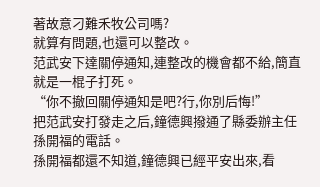著故意刁難禾牧公司嗎?
就算有問題,也還可以整改。
范武安下達關停通知,連整改的機會都不給,簡直就是一棍子打死。
“你不撤回關停通知是吧?行,你別后悔!”
把范武安打發走之后,鐘德興撥通了縣委辦主任孫開福的電話。
孫開福都還不知道,鐘德興已經平安出來,看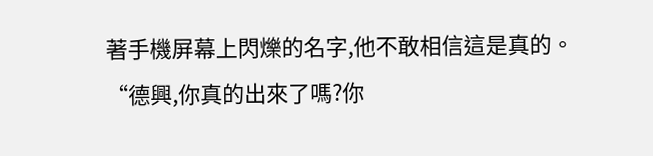著手機屏幕上閃爍的名字,他不敢相信這是真的。
“德興,你真的出來了嗎?你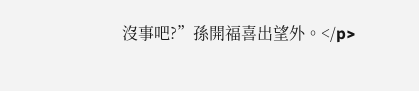沒事吧?”孫開福喜出望外。</p>